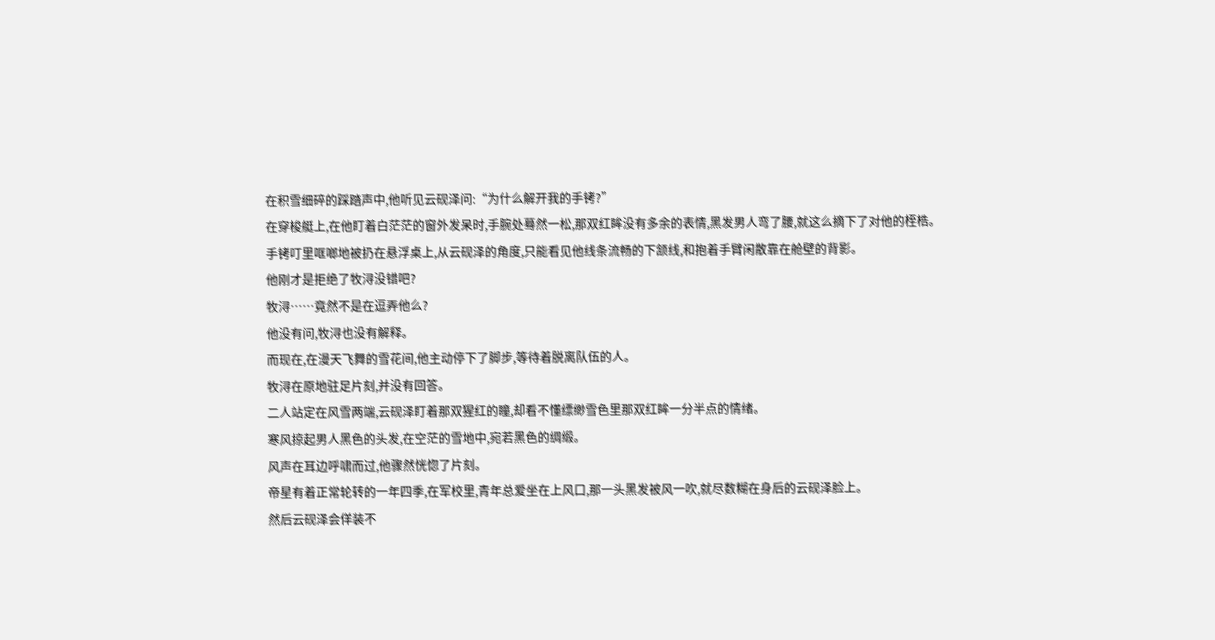在积雪细碎的踩踏声中,他听见云砚泽问:“为什么解开我的手铐?”
在穿梭艇上,在他盯着白茫茫的窗外发呆时,手腕处蓦然一松,那双红眸没有多余的表情,黑发男人弯了腰,就这么摘下了对他的桎梏。
手铐叮里哐啷地被扔在悬浮桌上,从云砚泽的角度,只能看见他线条流畅的下颔线,和抱着手臂闲散靠在舱壁的背影。
他刚才是拒绝了牧浔没错吧?
牧浔……竟然不是在逗弄他么?
他没有问,牧浔也没有解释。
而现在,在漫天飞舞的雪花间,他主动停下了脚步,等待着脱离队伍的人。
牧浔在原地驻足片刻,并没有回答。
二人站定在风雪两端,云砚泽盯着那双猩红的瞳,却看不懂缥缈雪色里那双红眸一分半点的情绪。
寒风掠起男人黑色的头发,在空茫的雪地中,宛若黑色的绸缎。
风声在耳边呼啸而过,他骤然恍惚了片刻。
帝星有着正常轮转的一年四季,在军校里,青年总爱坐在上风口,那一头黑发被风一吹,就尽数糊在身后的云砚泽脸上。
然后云砚泽会佯装不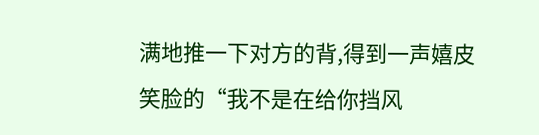满地推一下对方的背,得到一声嬉皮笑脸的“我不是在给你挡风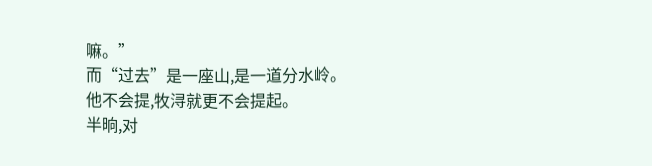嘛。”
而“过去”是一座山,是一道分水岭。
他不会提,牧浔就更不会提起。
半晌,对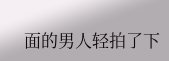面的男人轻拍了下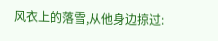风衣上的落雪,从他身边掠过: